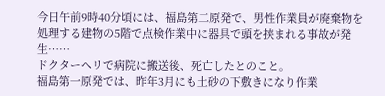今日午前9時40分頃には、福島第二原発で、男性作業員が廃棄物を処理する建物の5階で点検作業中に器具で頭を挟まれる事故が発生……
ドクターヘリで病院に搬送後、死亡したとのこと。
福島第一原発では、昨年3月にも土砂の下敷きになり作業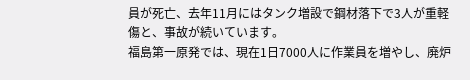員が死亡、去年11月にはタンク増設で鋼材落下で3人が重軽傷と、事故が続いています。
福島第一原発では、現在1日7000人に作業員を増やし、廃炉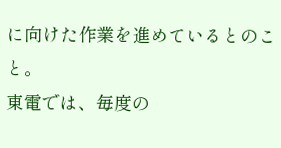に向けた作業を進めているとのこと。
東電では、毎度の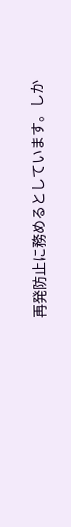再発防止に務めるとしています。しか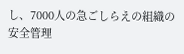し、7000人の急ごしらえの組織の安全管理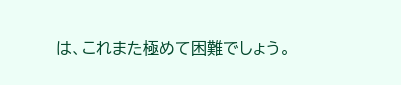は、これまた極めて困難でしょう。